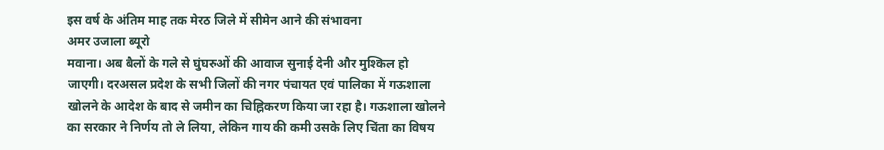इस वर्ष के अंतिम माह तक मेरठ जिले में सीमेन आने की संभावना
अमर उजाला ब्यूरो
मवाना। अब बैलों के गले से घुंघरुओं की आवाज सुनाई देनी और मुश्किल हो जाएगी। दरअसल प्रदेश के सभी जिलों की नगर पंचायत एवं पालिका में गऊशाला खोलने के आदेश के बाद से जमीन का चिह्निकरण किया जा रहा है। गऊशाला खोलने का सरकार ने निर्णय तो ले लिया, लेकिन गाय की कमी उसके लिए चिंता का विषय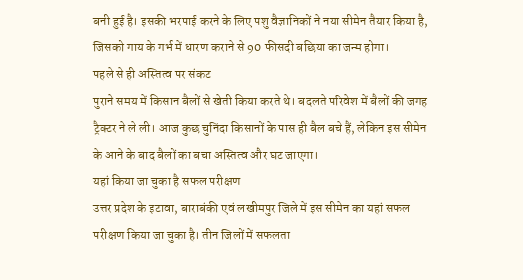बनी हुई है। इसकी भरपाई करने के लिए पशु वैज्ञानिकों ने नया सीमेन तैयार किया है, जिसको गाय के गर्भ में धारण कराने से 90 फीसदी बछिया का जन्म होगा।
पहले से ही अस्तित्व पर संकट
पुराने समय में किसान बैलों से खेती किया करते थे। बदलते परिवेश में बैलों की जगह ट्रैक्टर ने ले ली। आज कुछ चुनिंदा किसानों के पास ही बैल बचे हैं, लेकिन इस सीमेन के आने के बाद बैलों का बचा अस्तित्व और घट जाएगा।
यहां किया जा चुका है सफल परीक्षण
उत्तर प्रदेश के इटावा, बाराबंकी एवं लखीमपुर जिले में इस सीमेन का यहां सफल परीक्षण किया जा चुका है। तीन जिलों में सफलता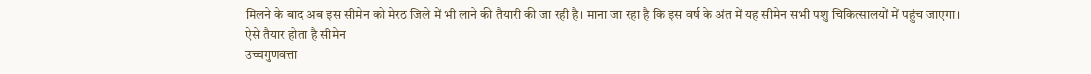मिलने के बाद अब इस सीमेन को मेरठ जिले में भी लाने की तैयारी की जा रही है। माना जा रहा है कि इस वर्ष के अंत में यह सीमेन सभी पशु चिकित्सालयों में पहुंच जाएगा।
ऐसे तैयार होता है सीमेन
उच्चगुणवत्ता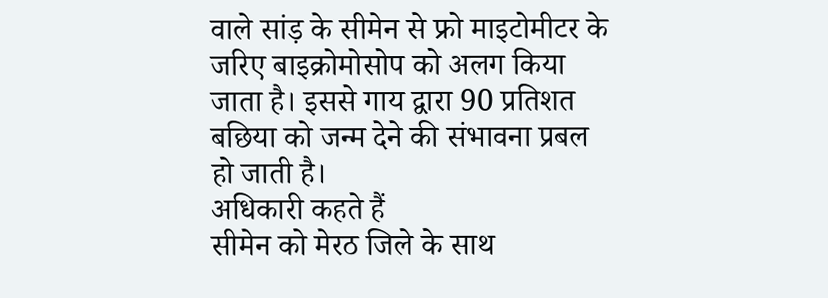वाले सांड़ के सीमेन से फ्रो माइटोमीटर के जरिए बाइक्रोमोसोप को अलग किया जाता है। इससे गाय द्वारा 90 प्रतिशत बछिया को जन्म देने की संभावना प्रबल हो जाती है।
अधिकारी कहते हैं
सीमेन को मेरठ जिले के साथ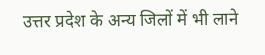उत्तर प्रदेश के अन्य जिलों में भी लाने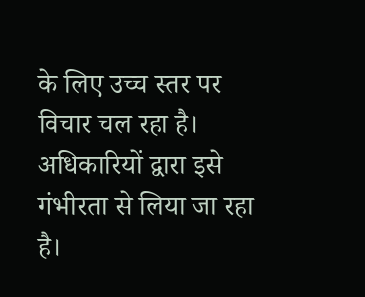के लिए उच्च स्तर पर विचार चल रहा है। अधिकारियों द्वारा इसे गंभीरता से लिया जा रहा है।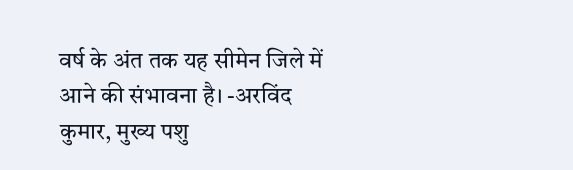वर्ष के अंत तक यह सीमेन जिले में आने की संभावना है। -अरविंद कुमार, मुख्य पशु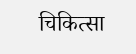चिकित्सा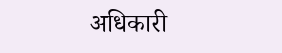अधिकारी